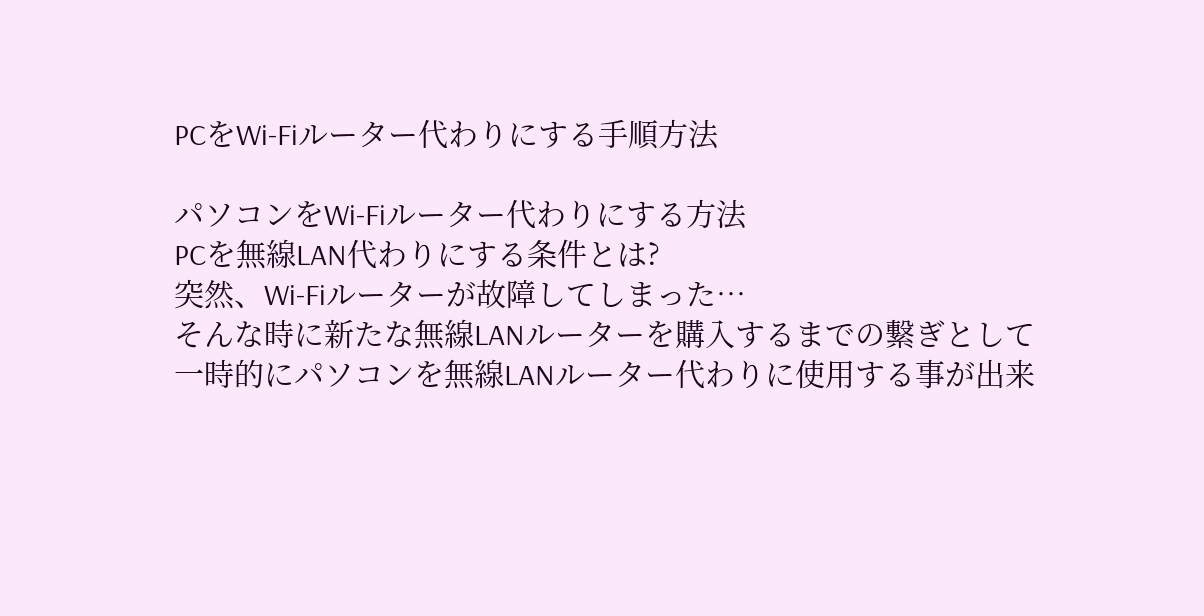PCをWi-Fiルーター代わりにする手順方法

パソコンをWi-Fiルーター代わりにする方法
PCを無線LAN代わりにする条件とは?
突然、Wi-Fiルーターが故障してしまった…
そんな時に新たな無線LANルーターを購入するまでの繋ぎとして
一時的にパソコンを無線LANルーター代わりに使用する事が出来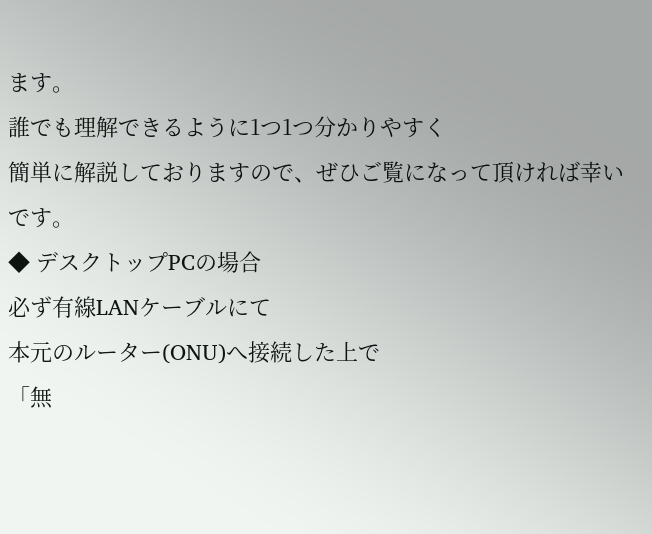ます。
誰でも理解できるように1つ1つ分かりやすく
簡単に解説しておりますので、ぜひご覧になって頂ければ幸いです。
◆ デスクトップPCの場合
必ず有線LANケーブルにて
本元のルーター(ONU)へ接続した上で
「無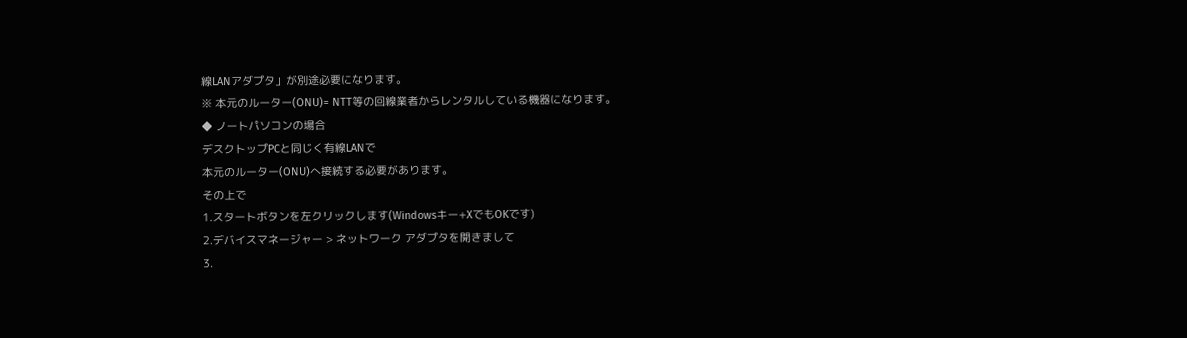線LANアダプタ」が別途必要になります。
※ 本元のルーター(ONU)= NTT等の回線業者からレンタルしている機器になります。
◆ ノートパソコンの場合
デスクトップPCと同じく有線LANで
本元のルーター(ONU)へ接続する必要があります。
その上で
1.スタートボタンを左クリックします(Windowsキー+XでもOKです)
2.デバイスマネージャー > ネットワーク アダプタを開きまして
3.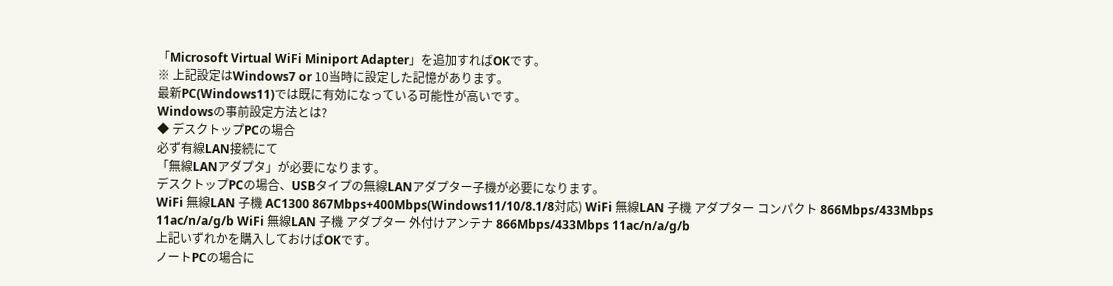「Microsoft Virtual WiFi Miniport Adapter」を追加すればOKです。
※ 上記設定はWindows7 or 10当時に設定した記憶があります。
最新PC(Windows11)では既に有効になっている可能性が高いです。
Windowsの事前設定方法とは?
◆ デスクトップPCの場合
必ず有線LAN接続にて
「無線LANアダプタ」が必要になります。
デスクトップPCの場合、USBタイプの無線LANアダプター子機が必要になります。
WiFi 無線LAN 子機 AC1300 867Mbps+400Mbps(Windows11/10/8.1/8対応) WiFi 無線LAN 子機 アダプター コンパクト 866Mbps/433Mbps 11ac/n/a/g/b WiFi 無線LAN 子機 アダプター 外付けアンテナ 866Mbps/433Mbps 11ac/n/a/g/b
上記いずれかを購入しておけばOKです。
ノートPCの場合に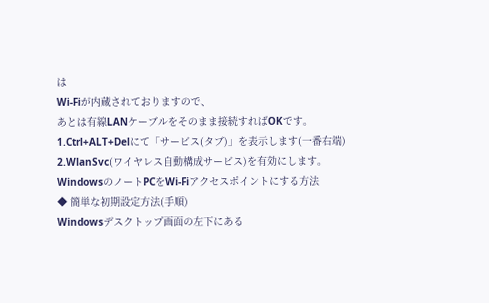は
Wi-Fiが内蔵されておりますので、
あとは有線LANケーブルをそのまま接続すればOKです。
1.Ctrl+ALT+Delにて「サービス(タブ)」を表示します(一番右端) 2.WlanSvc(ワイヤレス自動構成サービス)を有効にします。
WindowsのノートPCをWi-Fiアクセスポイントにする方法
◆ 簡単な初期設定方法(手順)
Windowsデスクトップ画面の左下にある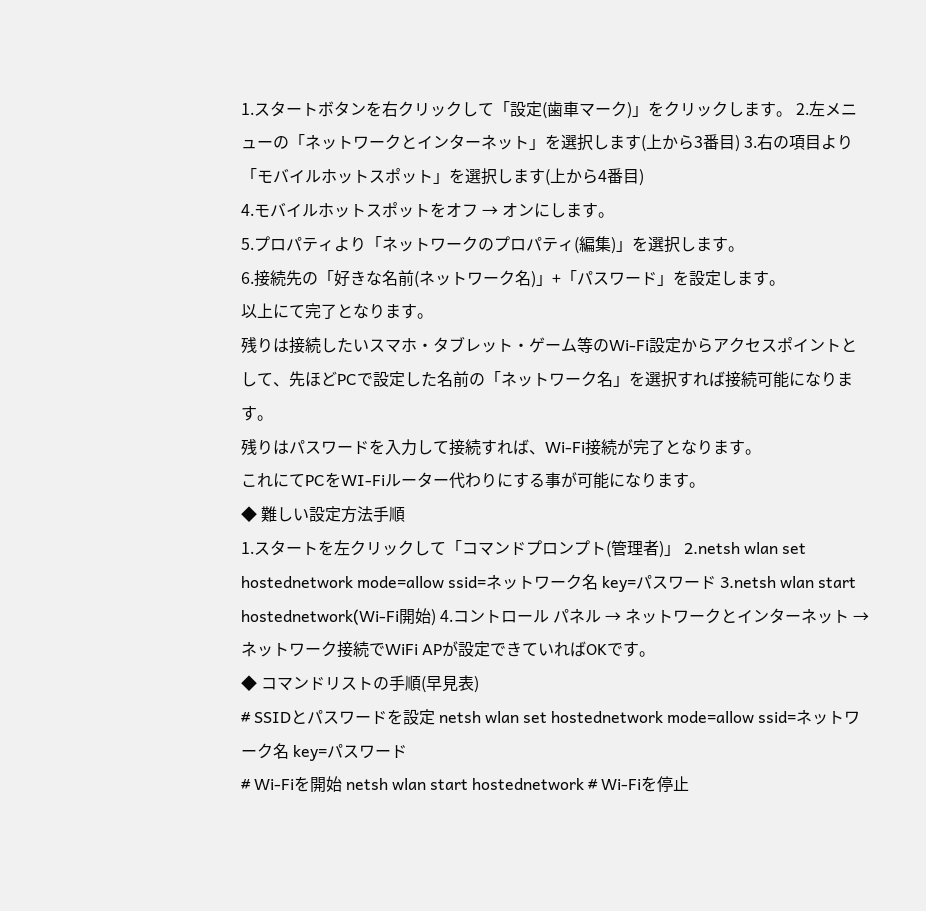1.スタートボタンを右クリックして「設定(歯車マーク)」をクリックします。 2.左メニューの「ネットワークとインターネット」を選択します(上から3番目) 3.右の項目より「モバイルホットスポット」を選択します(上から4番目)
4.モバイルホットスポットをオフ → オンにします。
5.プロパティより「ネットワークのプロパティ(編集)」を選択します。
6.接続先の「好きな名前(ネットワーク名)」+「パスワード」を設定します。
以上にて完了となります。
残りは接続したいスマホ・タブレット・ゲーム等のWi-Fi設定からアクセスポイントとして、先ほどPCで設定した名前の「ネットワーク名」を選択すれば接続可能になります。
残りはパスワードを入力して接続すれば、Wi-Fi接続が完了となります。
これにてPCをWI-Fiルーター代わりにする事が可能になります。
◆ 難しい設定方法手順
1.スタートを左クリックして「コマンドプロンプト(管理者)」 2.netsh wlan set hostednetwork mode=allow ssid=ネットワーク名 key=パスワード 3.netsh wlan start hostednetwork(Wi-Fi開始) 4.コントロール パネル → ネットワークとインターネット → ネットワーク接続でWiFi APが設定できていればOKです。
◆ コマンドリストの手順(早見表)
# SSIDとパスワードを設定 netsh wlan set hostednetwork mode=allow ssid=ネットワーク名 key=パスワード
# Wi-Fiを開始 netsh wlan start hostednetwork # Wi-Fiを停止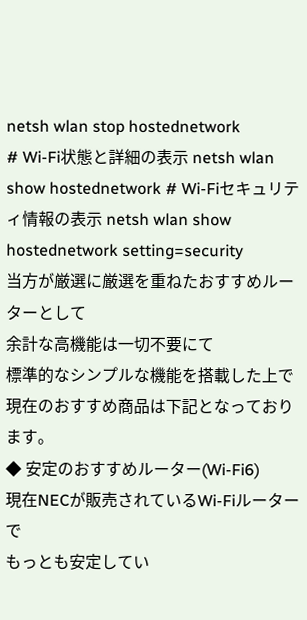netsh wlan stop hostednetwork
# Wi-Fi状態と詳細の表示 netsh wlan show hostednetwork # Wi-Fiセキュリティ情報の表示 netsh wlan show hostednetwork setting=security
当方が厳選に厳選を重ねたおすすめルーターとして
余計な高機能は一切不要にて
標準的なシンプルな機能を搭載した上で
現在のおすすめ商品は下記となっております。
◆ 安定のおすすめルーター(Wi-Fi6)
現在NECが販売されているWi-Fiルーターで
もっとも安定してい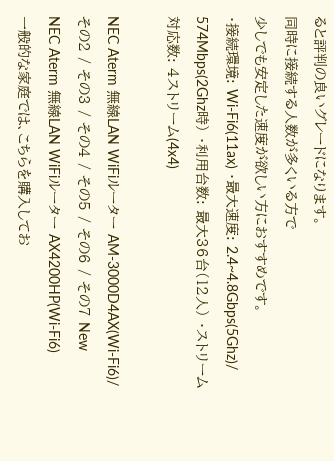ると評判の良いグレードになります。
同時に接続する人数が多くいる方で
少しでも安定した速度が欲しい方におすすめです。
・接続環境: Wi-Fi6(11ax) ・最大速度: 2.4~4.8Gbps(5Ghz)/ 574Mbps(2Ghz時) ・利用台数: 最大36台(12人) ・ストリーム対応数: 4ストリーム(4x4)

NEC Aterm 無線LAN WiFiルーター AM-3000D4AX(Wi-Fi6)/ その2 / その3 / その4 / その5 / その6 / その7 New
NEC Aterm 無線LAN WiFiルーター AX4200HP(Wi-Fi6)
一般的な家庭では、こちらを購入してお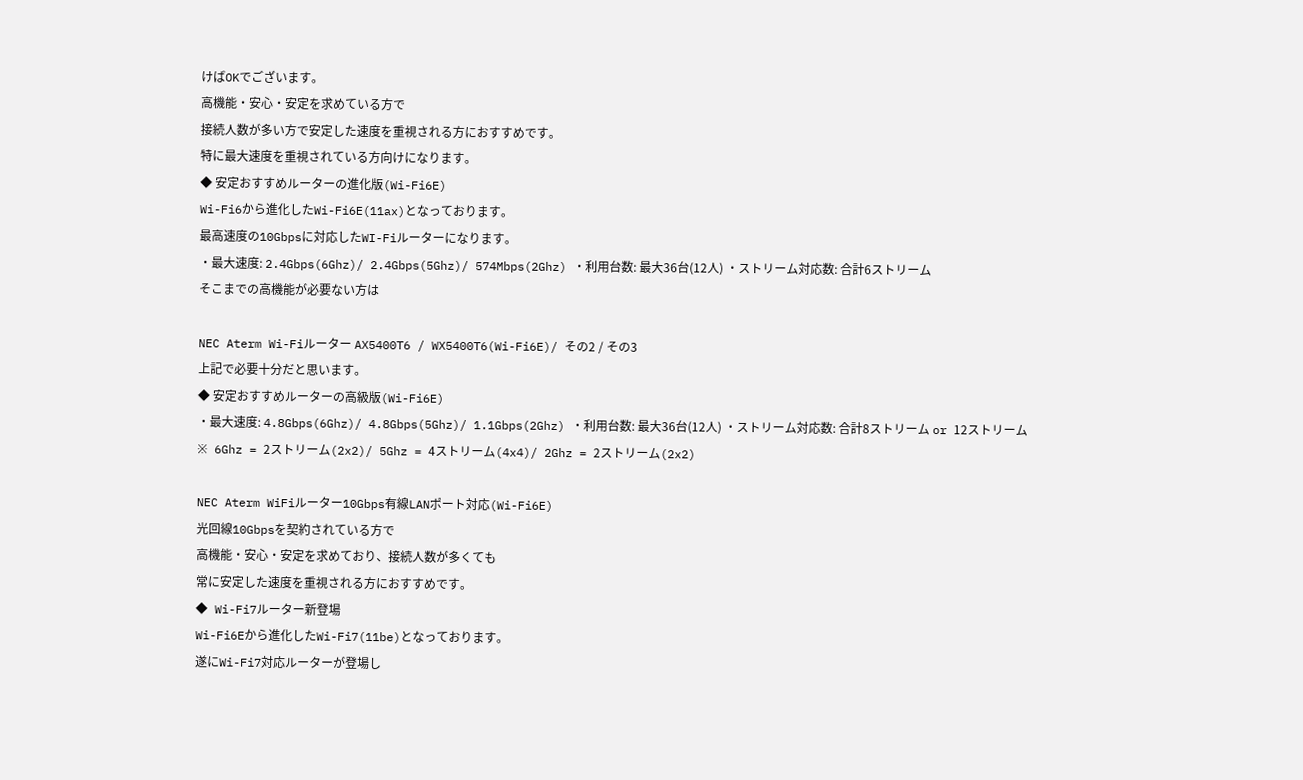けばOKでございます。
高機能・安心・安定を求めている方で
接続人数が多い方で安定した速度を重視される方におすすめです。
特に最大速度を重視されている方向けになります。
◆ 安定おすすめルーターの進化版(Wi-Fi6E)
Wi-Fi6から進化したWi-Fi6E(11ax)となっております。
最高速度の10Gbpsに対応したWI-Fiルーターになります。
・最大速度: 2.4Gbps(6Ghz)/ 2.4Gbps(5Ghz)/ 574Mbps(2Ghz) ・利用台数: 最大36台(12人) ・ストリーム対応数: 合計6ストリーム
そこまでの高機能が必要ない方は

NEC Aterm Wi-Fiルーター AX5400T6 / WX5400T6(Wi-Fi6E)/ その2 / その3
上記で必要十分だと思います。
◆ 安定おすすめルーターの高級版(Wi-Fi6E)
・最大速度: 4.8Gbps(6Ghz)/ 4.8Gbps(5Ghz)/ 1.1Gbps(2Ghz) ・利用台数: 最大36台(12人) ・ストリーム対応数: 合計8ストリーム or 12ストリーム
※ 6Ghz = 2ストリーム(2x2)/ 5Ghz = 4ストリーム(4x4)/ 2Ghz = 2ストリーム(2x2)

NEC Aterm WiFiルーター10Gbps有線LANポート対応(Wi-Fi6E)
光回線10Gbpsを契約されている方で
高機能・安心・安定を求めており、接続人数が多くても
常に安定した速度を重視される方におすすめです。
◆ Wi-Fi7ルーター新登場
Wi-Fi6Eから進化したWi-Fi7(11be)となっております。
遂にWi-Fi7対応ルーターが登場し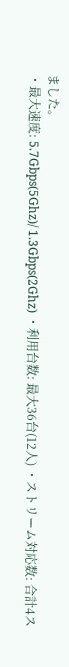ました。
・最大速度: 5.7Gbps(5Ghz)/ 1.3Gbps(2Ghz) ・利用台数: 最大36台(12人) ・ストリーム対応数: 合計4ス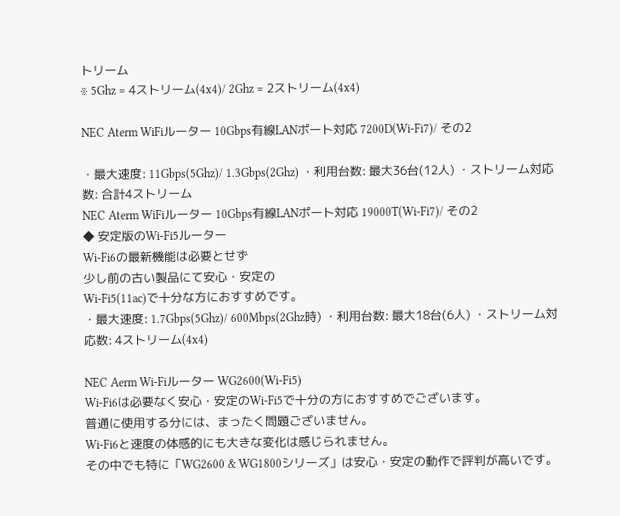トリーム
※ 5Ghz = 4ストリーム(4x4)/ 2Ghz = 2ストリーム(4x4)

NEC Aterm WiFiルーター 10Gbps有線LANポート対応 7200D(Wi-Fi7)/ その2

・最大速度: 11Gbps(5Ghz)/ 1.3Gbps(2Ghz) ・利用台数: 最大36台(12人) ・ストリーム対応数: 合計4ストリーム
NEC Aterm WiFiルーター 10Gbps有線LANポート対応 19000T(Wi-Fi7)/ その2
◆ 安定版のWi-Fi5ルーター
Wi-Fi6の最新機能は必要とせず
少し前の古い製品にて安心・安定の
Wi-Fi5(11ac)で十分な方におすすめです。
・最大速度: 1.7Gbps(5Ghz)/ 600Mbps(2Ghz時) ・利用台数: 最大18台(6人) ・ストリーム対応数: 4ストリーム(4x4)

NEC Aerm Wi-Fiルーター WG2600(Wi-Fi5)
Wi-Fi6は必要なく安心・安定のWi-Fi5で十分の方におすすめでございます。
普通に使用する分には、まったく問題ございません。
Wi-Fi6と速度の体感的にも大きな変化は感じられません。
その中でも特に「WG2600 & WG1800シリーズ」は安心・安定の動作で評判が高いです。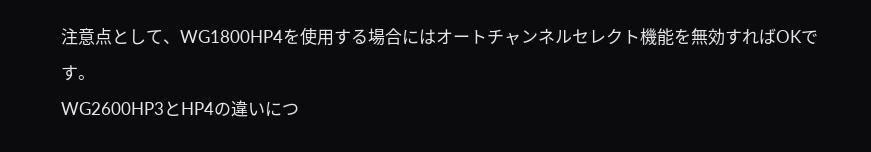注意点として、WG1800HP4を使用する場合にはオートチャンネルセレクト機能を無効すればOKです。
WG2600HP3とHP4の違いにつ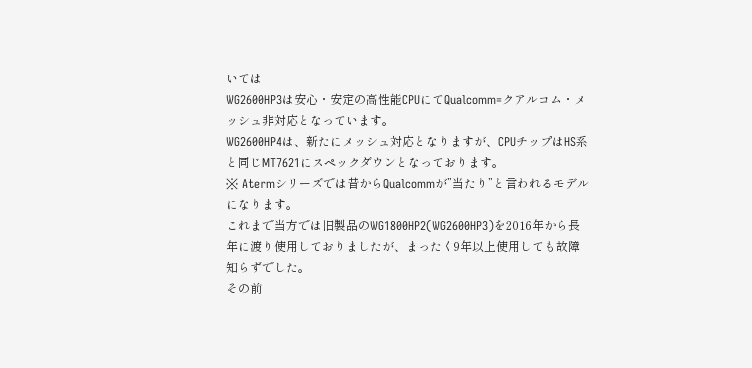いては
WG2600HP3は安心・安定の高性能CPUにてQualcomm=クアルコム・メッシュ非対応となっています。
WG2600HP4は、新たにメッシュ対応となりますが、CPUチップはHS系と同じMT7621にスペックダウンとなっております。
※ Atermシリーズでは昔からQualcommが”当たり”と言われるモデルになります。
これまで当方では旧製品のWG1800HP2(WG2600HP3)を2016年から長年に渡り使用しておりましたが、まったく9年以上使用しても故障知らずでした。
その前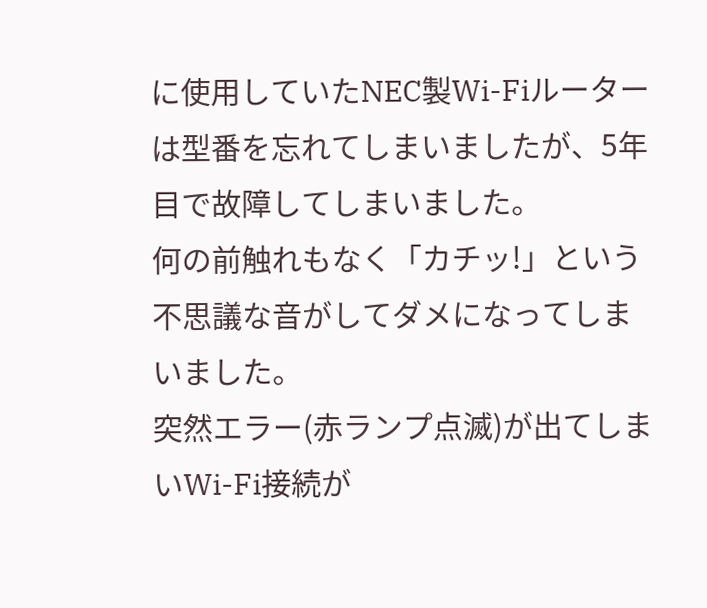に使用していたNEC製Wi-Fiルーターは型番を忘れてしまいましたが、5年目で故障してしまいました。
何の前触れもなく「カチッ!」という不思議な音がしてダメになってしまいました。
突然エラー(赤ランプ点滅)が出てしまいWi-Fi接続が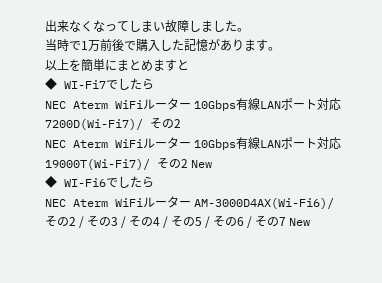出来なくなってしまい故障しました。
当時で1万前後で購入した記憶があります。
以上を簡単にまとめますと
◆ WI-Fi7でしたら
NEC Aterm WiFiルーター 10Gbps有線LANポート対応 7200D(Wi-Fi7)/ その2
NEC Aterm WiFiルーター 10Gbps有線LANポート対応 19000T(Wi-Fi7)/ その2 New
◆ WI-Fi6でしたら
NEC Aterm WiFiルーター AM-3000D4AX(Wi-Fi6)/ その2 / その3 / その4 / その5 / その6 / その7 New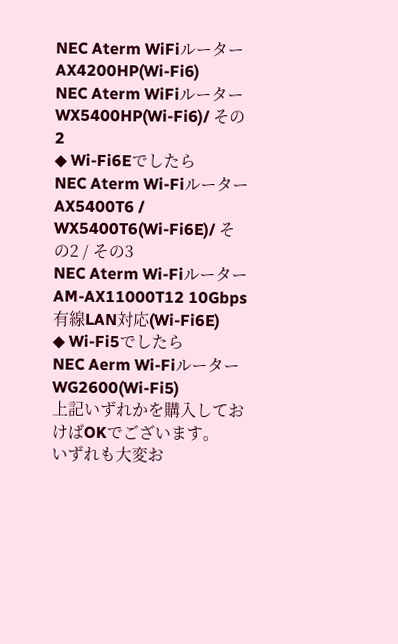NEC Aterm WiFiルーター AX4200HP(Wi-Fi6)
NEC Aterm WiFiルーター WX5400HP(Wi-Fi6)/ その2
◆ Wi-Fi6Eでしたら
NEC Aterm Wi-Fiルーター AX5400T6 / WX5400T6(Wi-Fi6E)/ その2 / その3
NEC Aterm Wi-Fiルーター AM-AX11000T12 10Gbps有線LAN対応(Wi-Fi6E)
◆ Wi-Fi5でしたら
NEC Aerm Wi-Fiルーター WG2600(Wi-Fi5)
上記いずれかを購入しておけばOKでございます。
いずれも大変お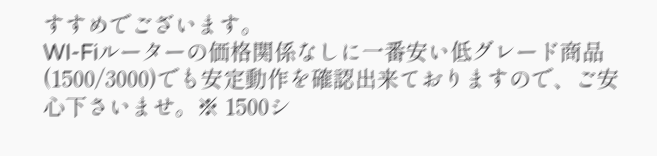すすめでございます。
WI-Fiルーターの価格関係なしに一番安い低グレード商品(1500/3000)でも安定動作を確認出来ておりますので、ご安心下さいませ。※ 1500シ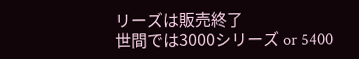リーズは販売終了
世間では3000シリーズ or 5400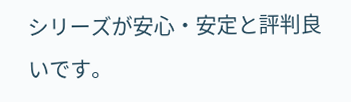シリーズが安心・安定と評判良いです。